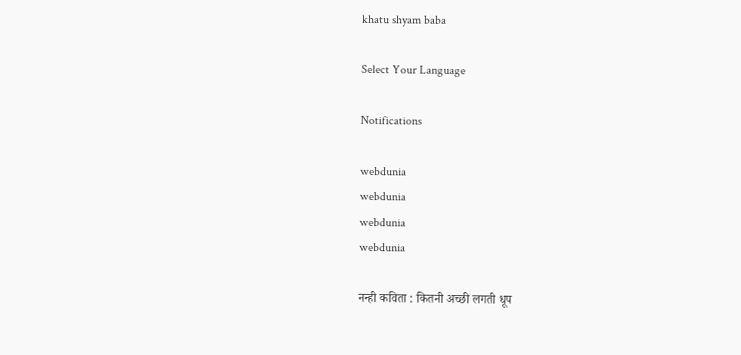khatu shyam baba

Select Your Language

Notifications

webdunia
webdunia
webdunia
webdunia

नन्ही कविता : कितनी अच्‍छी लगती धूप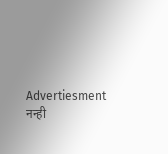Advertiesment
नन्ही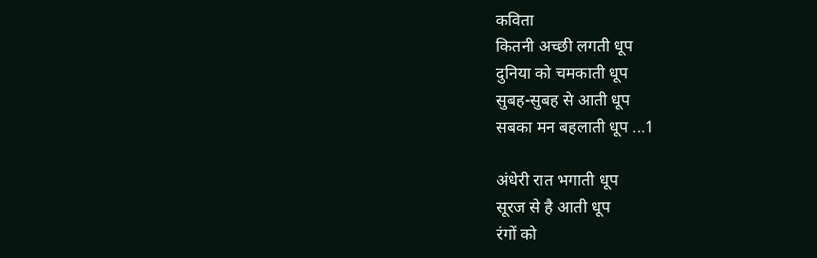कविता
कितनी अच्‍छी लगती धूप
दुनिया को चमकाती धूप
सुबह-सुबह से आती धूप
सबका मन बहलाती धूप ...1

अंधेरी रात भगाती धूप
सूरज से है आती धूप
रंगों को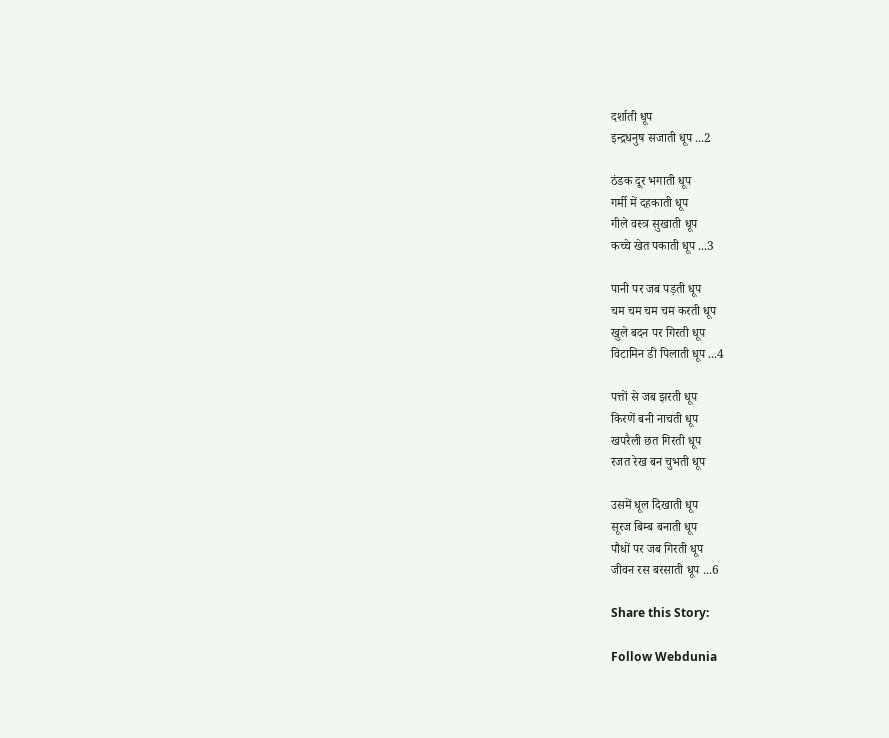दर्शाती धूप
इन्द्रधनुष सजाती धूप ...2

ठंडक दूर भगाती धूप
गर्मी में दहकाती धूप
गीले वस्त्र सुखाती धूप
कच्चे खेत पकाती धूप ...3

पानी पर जब पड़ती धूप
चम चम चम चम करती धूप
खुले बदन पर गिरती धूप
विटामिन डी पिलाती धूप ...4

पत्तों से जब झरती धूप
किरणें बनी नाचती धूप
खपरैली छत गिरती धूप
रजत रेख बन चुभती धूप

उसमें धूल दिखाती धूप
सूरज बिम्ब बनाती धूप
पौधों पर जब गिरती धूप
जीवन रस बरसाती धूप ...6

Share this Story:

Follow Webdunia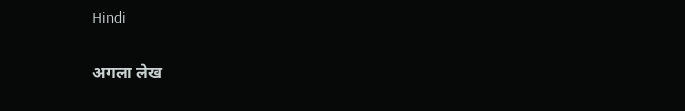Hindi

अगला लेख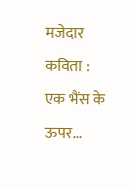मजेदार कविता : एक भैंस के ऊपर...